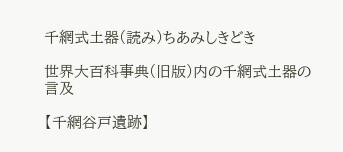千網式土器(読み)ちあみしきどき

世界大百科事典(旧版)内の千網式土器の言及

【千網谷戸遺跡】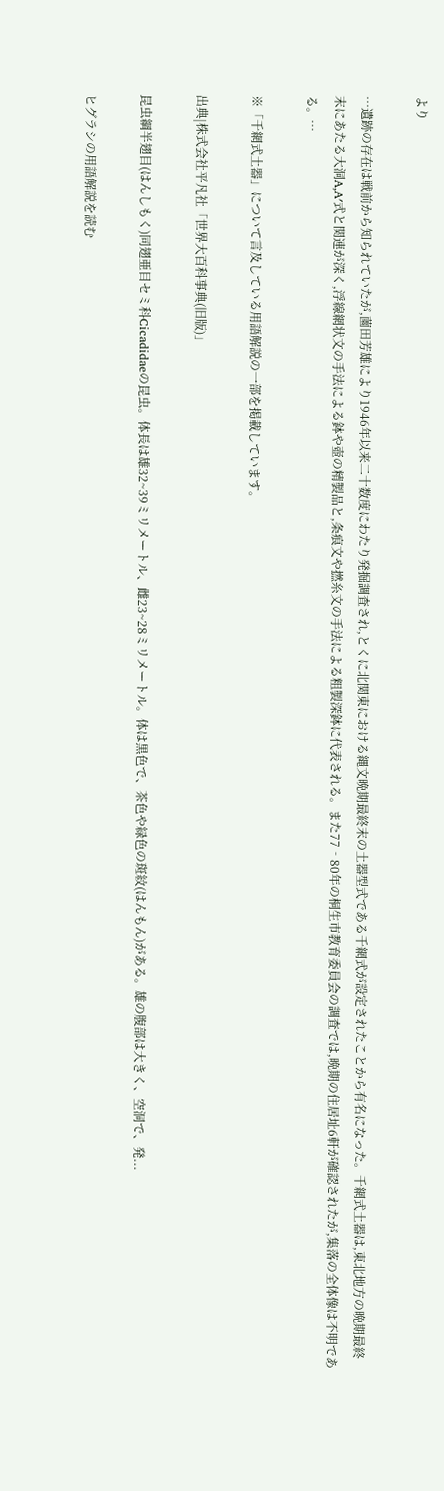より

…遺跡の存在は戦前から知られていたが,薗田芳雄により1946年以来二十数度にわたり発掘調査され,とくに北関東における縄文晩期最終末の土器型式である千網式が設定されたことから有名になった。千網式土器は,東北地方の晩期最終末にあたる大洞A,A′式と関連が深く,浮線網状文の手法による鉢や壺の精製品と,条痕文や撚糸文の手法による粗製深鉢に代表される。また77‐80年の桐生市教育委員会の調査では,晩期の住居址6軒が確認されたが,集落の全体像は不明である。…

※「千網式土器」について言及している用語解説の一部を掲載しています。

出典|株式会社平凡社「世界大百科事典(旧版)」

昆虫綱半翅目(はんしもく)同翅亜目セミ科Cicadidaeの昆虫。体長は雄32~39ミリメートル、雌23~28ミリメートル。体は黒色で、茶色や緑色の斑紋(はんもん)がある。雄の腹部は大きく、空洞で、発...

ヒグラシの用語解説を読む